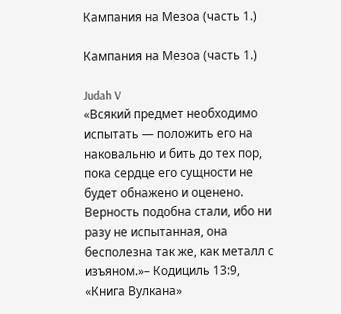Кампания на Мезоа (часть 1.)

Кампания на Мезоа (часть 1.)

Judah V
«Всякий предмет необходимо испытать — положить его на наковальню и бить до тех пор, пока сердце его сущности не будет обнажено и оценено. Верность подобна стали, ибо ни разу не испытанная, она бесполезна так же, как металл с изъяном.»– Кодициль 13:9, «Книга Вулкана»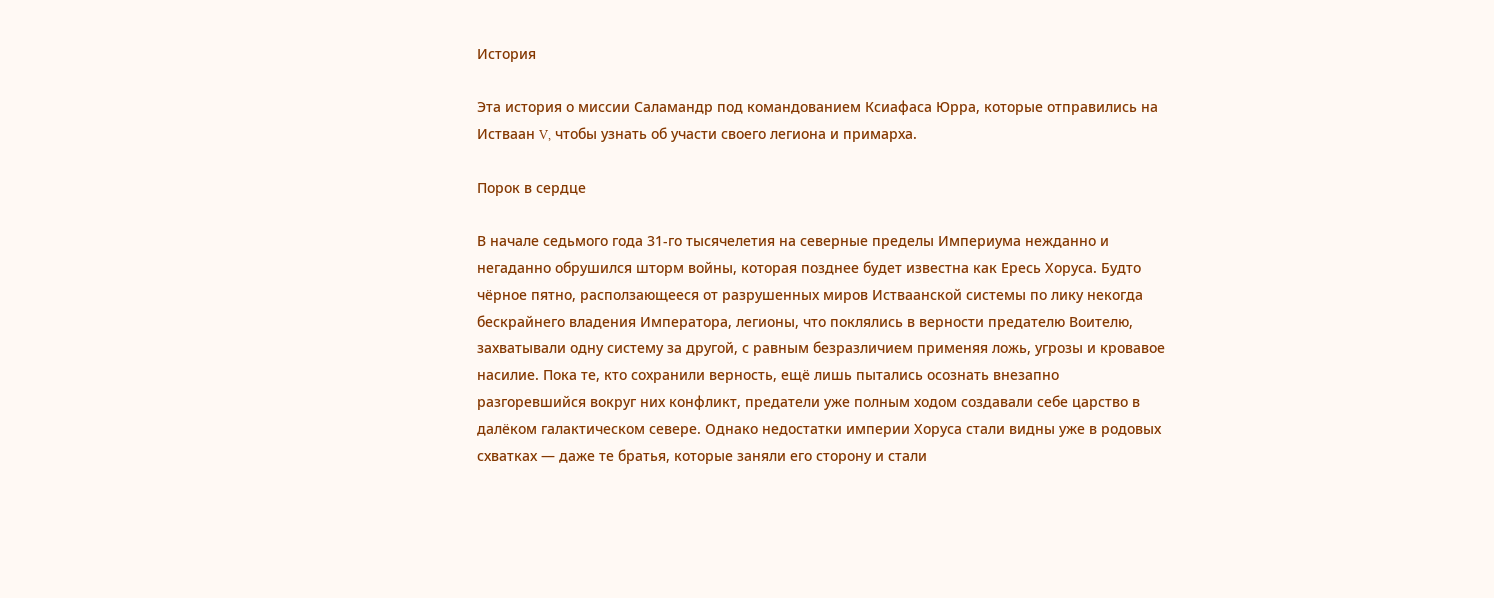История

Эта история о миссии Саламандр под командованием Ксиафаса Юрра, которые отправились на Истваан V, чтобы узнать об участи своего легиона и примарха.

Порок в сердце

В начале седьмого года 31-го тысячелетия на северные пределы Империума нежданно и негаданно обрушился шторм войны, которая позднее будет известна как Ересь Хоруса. Будто чёрное пятно, расползающееся от разрушенных миров Истваанской системы по лику некогда бескрайнего владения Императора, легионы, что поклялись в верности предателю Воителю, захватывали одну систему за другой, с равным безразличием применяя ложь, угрозы и кровавое насилие. Пока те, кто сохранили верность, ещё лишь пытались осознать внезапно разгоревшийся вокруг них конфликт, предатели уже полным ходом создавали себе царство в далёком галактическом севере. Однако недостатки империи Хоруса стали видны уже в родовых схватках — даже те братья, которые заняли его сторону и стали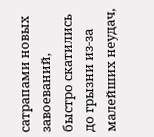сатрапами новых завоеваний, быстро скатились до грызни из-за малейших неудач,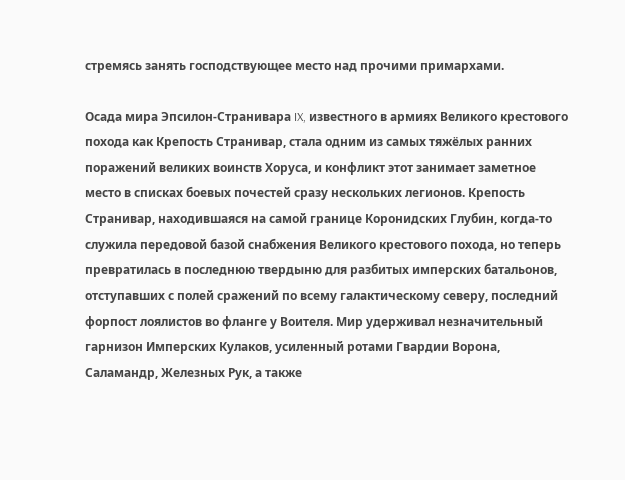стремясь занять господствующее место над прочими примархами.

Осада мира Эпсилон-Странивара IX, известного в армиях Великого крестового похода как Крепость Странивар, стала одним из самых тяжёлых ранних поражений великих воинств Хоруса, и конфликт этот занимает заметное место в списках боевых почестей сразу нескольких легионов. Крепость Странивар, находившаяся на самой границе Коронидских Глубин, когда-то служила передовой базой снабжения Великого крестового похода, но теперь превратилась в последнюю твердыню для разбитых имперских батальонов, отступавших с полей сражений по всему галактическому северу, последний форпост лоялистов во фланге у Воителя. Мир удерживал незначительный гарнизон Имперских Кулаков, усиленный ротами Гвардии Ворона, Саламандр, Железных Рук, а также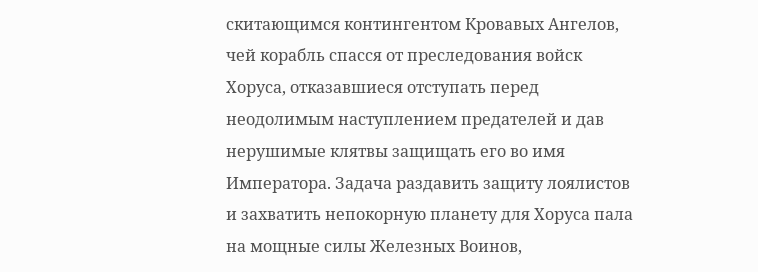скитающимся контингентом Кровавых Ангелов, чей корабль спасся от преследования войск Хоруса, отказавшиеся отступать перед неодолимым наступлением предателей и дав нерушимые клятвы защищать его во имя Императора. Задача раздавить защиту лоялистов и захватить непокорную планету для Хоруса пала на мощные силы Железных Воинов,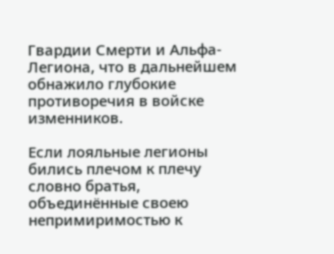Гвардии Смерти и Альфа-Легиона, что в дальнейшем обнажило глубокие противоречия в войске изменников.

Если лояльные легионы бились плечом к плечу словно братья, объединённые своею непримиримостью к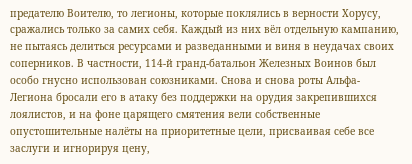предателю Воителю, то легионы, которые поклялись в верности Хорусу, сражались только за самих себя. Каждый из них вёл отдельную кампанию, не пытаясь делиться ресурсами и разведанными и виня в неудачах своих соперников. В частности, 114-й гранд-батальон Железных Воинов был особо гнусно использован союзниками. Снова и снова роты Альфа-Легиона бросали его в атаку без поддержки на орудия закрепившихся лоялистов, и на фоне царящего смятения вели собственные опустошительные налёты на приоритетные цели, присваивая себе все заслуги и игнорируя цену,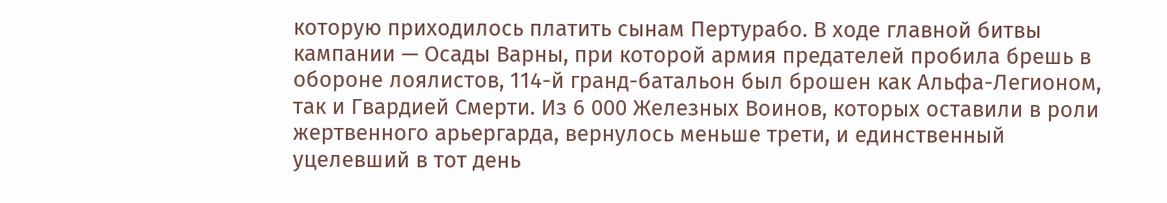которую приходилось платить сынам Пертурабо. В ходе главной битвы кампании — Осады Варны, при которой армия предателей пробила брешь в обороне лоялистов, 114-й гранд-батальон был брошен как Альфа-Легионом, так и Гвардией Смерти. Из 6 000 Железных Воинов, которых оставили в роли жертвенного арьергарда, вернулось меньше трети, и единственный уцелевший в тот день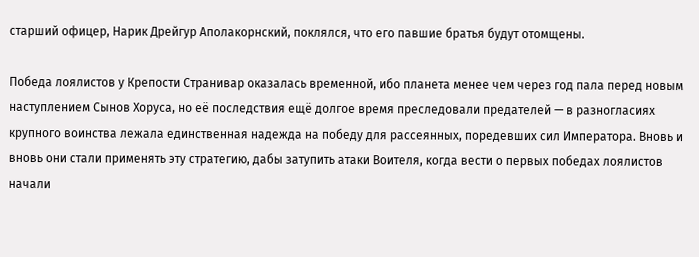старший офицер, Нарик Дрейгур Аполакорнский, поклялся, что его павшие братья будут отомщены.

Победа лоялистов у Крепости Странивар оказалась временной, ибо планета менее чем через год пала перед новым наступлением Сынов Хоруса, но её последствия ещё долгое время преследовали предателей — в разногласиях крупного воинства лежала единственная надежда на победу для рассеянных, поредевших сил Императора. Вновь и вновь они стали применять эту стратегию, дабы затупить атаки Воителя, когда вести о первых победах лоялистов начали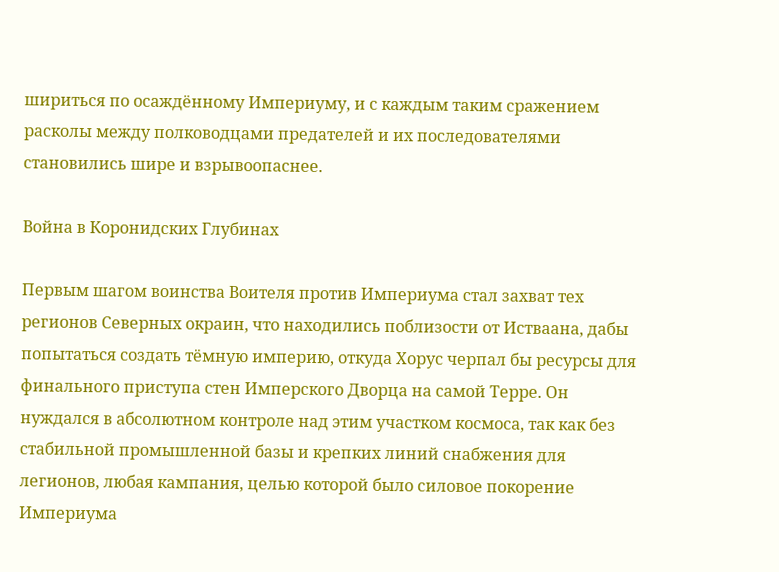шириться по осаждённому Империуму, и с каждым таким сражением расколы между полководцами предателей и их последователями становились шире и взрывоопаснее.

Война в Коронидских Глубинах

Первым шагом воинства Воителя против Империума стал захват тех регионов Северных окраин, что находились поблизости от Истваана, дабы попытаться создать тёмную империю, откуда Хорус черпал бы ресурсы для финального приступа стен Имперского Дворца на самой Терре. Он нуждался в абсолютном контроле над этим участком космоса, так как без стабильной промышленной базы и крепких линий снабжения для легионов, любая кампания, целью которой было силовое покорение Империума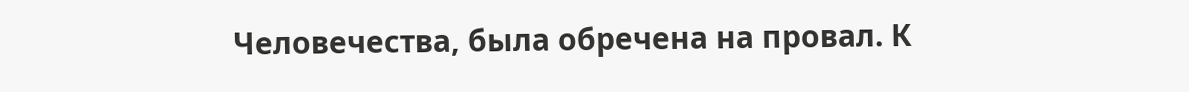Человечества, была обречена на провал. К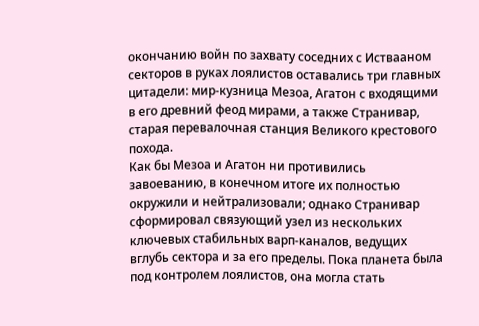окончанию войн по захвату соседних с Иствааном секторов в руках лоялистов оставались три главных цитадели: мир-кузница Мезоа, Агатон с входящими в его древний феод мирами, а также Странивар, старая перевалочная станция Великого крестового похода.
Как бы Мезоа и Агатон ни противились завоеванию, в конечном итоге их полностью окружили и нейтрализовали; однако Странивар сформировал связующий узел из нескольких ключевых стабильных варп-каналов, ведущих вглубь сектора и за его пределы. Пока планета была под контролем лоялистов, она могла стать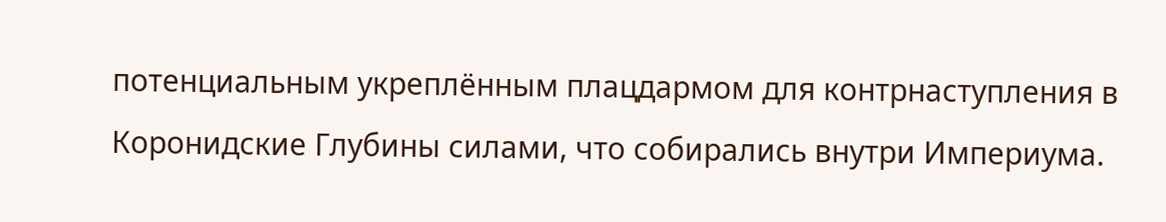потенциальным укреплённым плацдармом для контрнаступления в Коронидские Глубины силами, что собирались внутри Империума.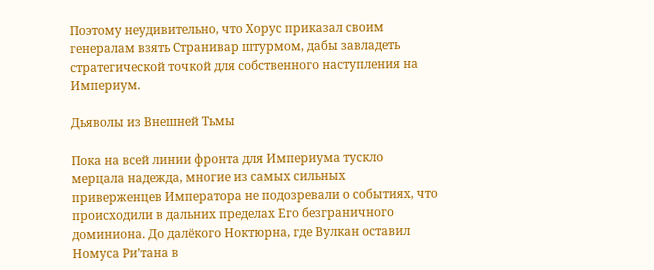Поэтому неудивительно, что Хорус приказал своим генералам взять Странивар штурмом, дабы завладеть стратегической точкой для собственного наступления на Империум.

Дьяволы из Внешней Тьмы

Пока на всей линии фронта для Империума тускло мерцала надежда, многие из самых сильных приверженцев Императора не подозревали о событиях, что происходили в дальних пределах Его безграничного доминиона. До далёкого Ноктюрна, где Вулкан оставил Номуса Ри’тана в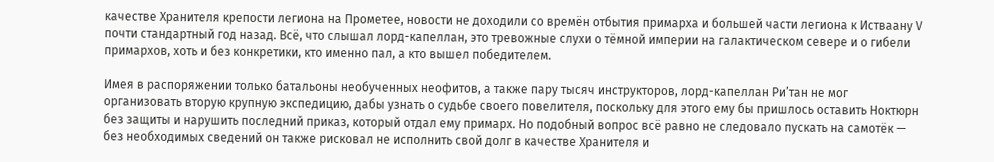качестве Хранителя крепости легиона на Прометее, новости не доходили со времён отбытия примарха и большей части легиона к Истваану V почти стандартный год назад. Всё, что слышал лорд-капеллан, это тревожные слухи о тёмной империи на галактическом севере и о гибели примархов, хоть и без конкретики, кто именно пал, а кто вышел победителем.

Имея в распоряжении только батальоны необученных неофитов, а также пару тысяч инструкторов, лорд-капеллан Ри’тан не мог организовать вторую крупную экспедицию, дабы узнать о судьбе своего повелителя, поскольку для этого ему бы пришлось оставить Ноктюрн без защиты и нарушить последний приказ, который отдал ему примарх. Но подобный вопрос всё равно не следовало пускать на самотёк — без необходимых сведений он также рисковал не исполнить свой долг в качестве Хранителя и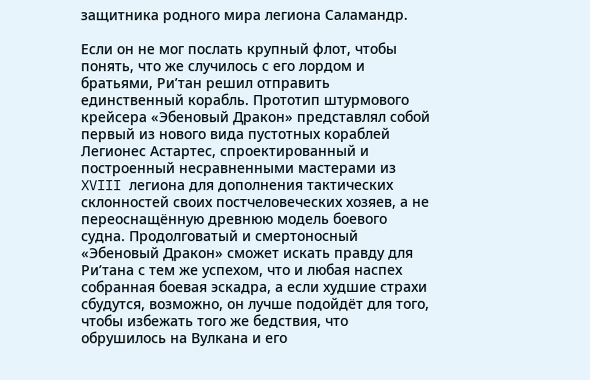защитника родного мира легиона Саламандр.

Если он не мог послать крупный флот, чтобы понять, что же случилось с его лордом и братьями, Ри’тан решил отправить единственный корабль. Прототип штурмового крейсера «Эбеновый Дракон» представлял собой первый из нового вида пустотных кораблей Легионес Астартес, спроектированный и построенный несравненными мастерами из XVIII легиона для дополнения тактических склонностей своих постчеловеческих хозяев, а не переоснащённую древнюю модель боевого судна. Продолговатый и смертоносный «Эбеновый Дракон» сможет искать правду для Ри’тана с тем же успехом, что и любая наспех собранная боевая эскадра, а если худшие страхи сбудутся, возможно, он лучше подойдёт для того, чтобы избежать того же бедствия, что обрушилось на Вулкана и его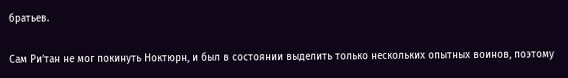братьев.

Сам Ри’тан не мог покинуть Ноктюрн, и был в состоянии выделить только нескольких опытных воинов, поэтому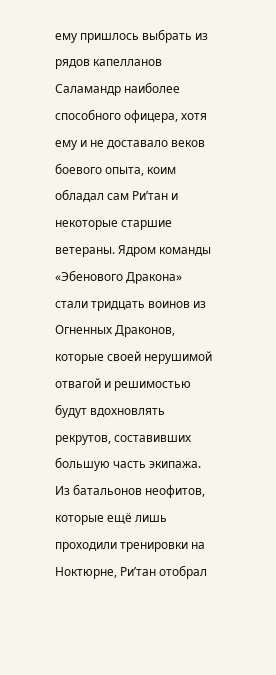ему пришлось выбрать из рядов капелланов Саламандр наиболее способного офицера, хотя ему и не доставало веков боевого опыта, коим обладал сам Ри’тан и некоторые старшие ветераны. Ядром команды «Эбенового Дракона» стали тридцать воинов из Огненных Драконов, которые своей нерушимой отвагой и решимостью будут вдохновлять рекрутов, составивших большую часть экипажа. Из батальонов неофитов, которые ещё лишь проходили тренировки на Ноктюрне, Ри’тан отобрал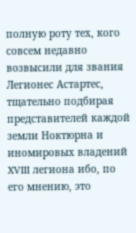полную роту тех, кого совсем недавно возвысили для звания Легионес Астартес, тщательно подбирая представителей каждой земли Ноктюрна и иномировых владений XVIII легиона ибо, по его мнению, это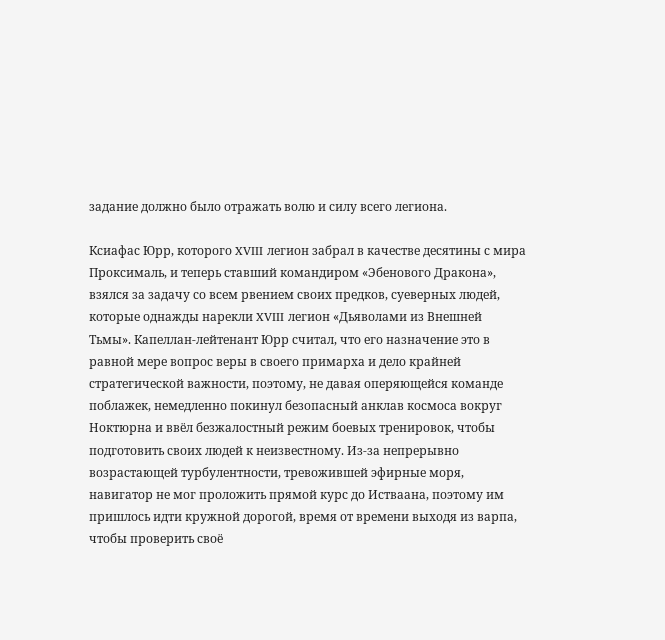задание должно было отражать волю и силу всего легиона.

Ксиафас Юрр, которого XVIII легион забрал в качестве десятины с мира Проксималь, и теперь ставший командиром «Эбенового Дракона», взялся за задачу со всем рвением своих предков, суеверных людей, которые однажды нарекли XVIII легион «Дьяволами из Внешней Тьмы». Капеллан-лейтенант Юрр считал, что его назначение это в равной мере вопрос веры в своего примарха и дело крайней стратегической важности, поэтому, не давая оперяющейся команде поблажек, немедленно покинул безопасный анклав космоса вокруг Ноктюрна и ввёл безжалостный режим боевых тренировок, чтобы подготовить своих людей к неизвестному. Из-за непрерывно возрастающей турбулентности, тревожившей эфирные моря, навигатор не мог проложить прямой курс до Истваана, поэтому им пришлось идти кружной дорогой, время от времени выходя из варпа, чтобы проверить своё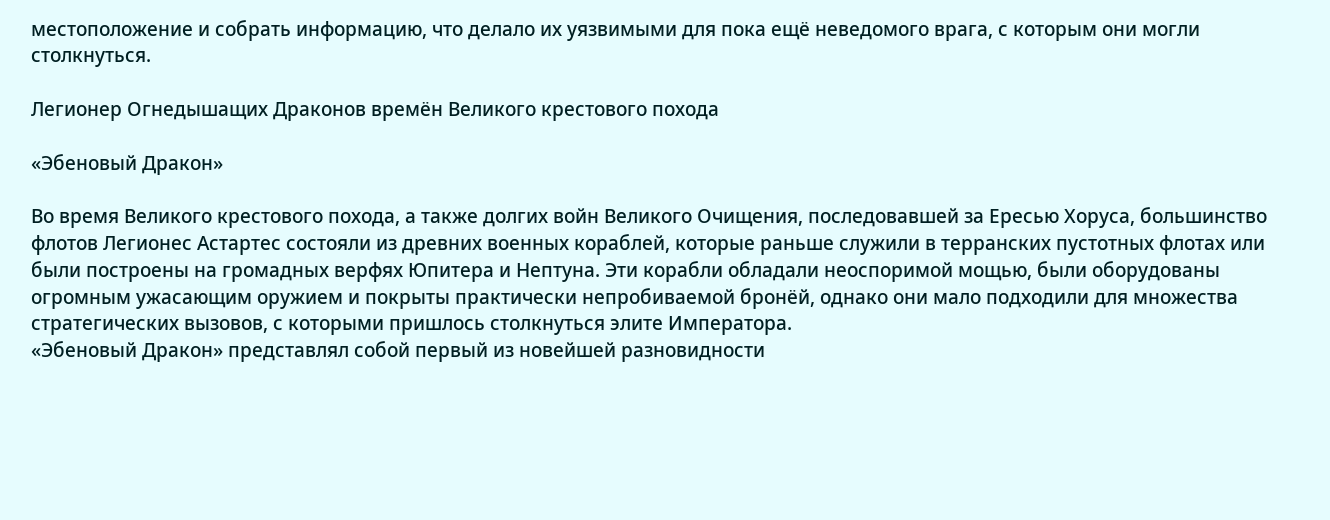местоположение и собрать информацию, что делало их уязвимыми для пока ещё неведомого врага, с которым они могли столкнуться.

Легионер Огнедышащих Драконов времён Великого крестового похода

«Эбеновый Дракон»

Во время Великого крестового похода, а также долгих войн Великого Очищения, последовавшей за Ересью Хоруса, большинство флотов Легионес Астартес состояли из древних военных кораблей, которые раньше служили в терранских пустотных флотах или были построены на громадных верфях Юпитера и Нептуна. Эти корабли обладали неоспоримой мощью, были оборудованы огромным ужасающим оружием и покрыты практически непробиваемой бронёй, однако они мало подходили для множества стратегических вызовов, с которыми пришлось столкнуться элите Императора.
«Эбеновый Дракон» представлял собой первый из новейшей разновидности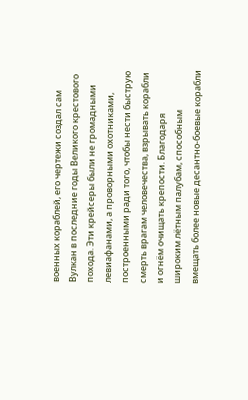военных кораблей, его чертежи создал сам Вулкан в последние годы Великого крестового похода. Эти крейсеры были не громадными левиафанами, а проворными охотниками, построенными ради того, чтобы нести быструю смерть врагам человечества, взрывать корабли и огнём очищать крепости. Благодаря широким лётным палубам, способным вмещать более новые десантно-боевые корабли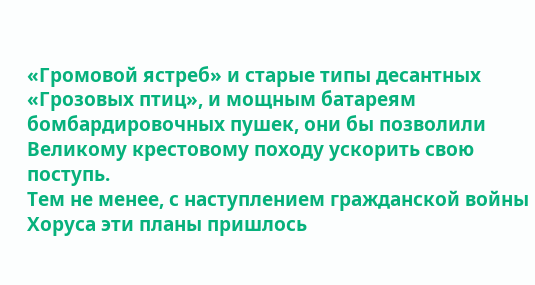«Громовой ястреб» и старые типы десантных «Грозовых птиц», и мощным батареям бомбардировочных пушек, они бы позволили Великому крестовому походу ускорить свою поступь.
Тем не менее, с наступлением гражданской войны Хоруса эти планы пришлось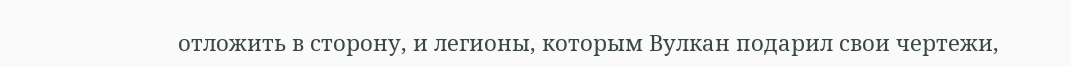отложить в сторону, и легионы, которым Вулкан подарил свои чертежи,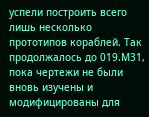успели построить всего лишь несколько прототипов кораблей. Так продолжалось до 019.М31, пока чертежи не были вновь изучены и модифицированы для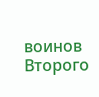воинов Второго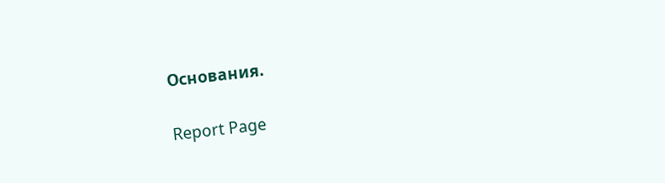Основания.


Report Page